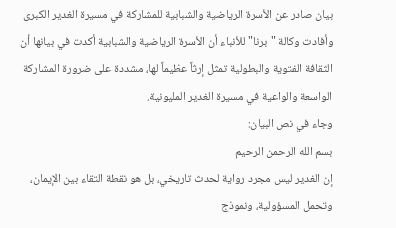بيان صادر عن الأسرة الرياضية والشبابية للمشاركة في مسيرة الغدير الكبرى
وأفادت وكالة "برنا" للأنباء أن الأسرة الرياضية والشبابية أكدت في بيانها أن الثقافة الفتوية والبطولية تمثل إرثاً عظيماً لها، مشددة على ضرورة المشاركة الواسعة والواعية في مسيرة الغدير المليونية.
وجاء في نص البيان:
بسم الله الرحمن الرحيم
إن الغدير ليس مجرد رواية لحدث تاريخي، بل هو نقطة التقاء بين الإيمان، وتحمل المسؤولية، ونموذج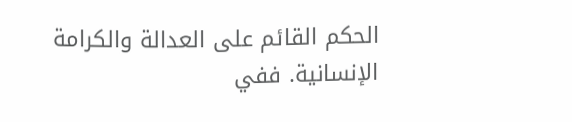الحكم القائم على العدالة والكرامة الإنسانية. ففي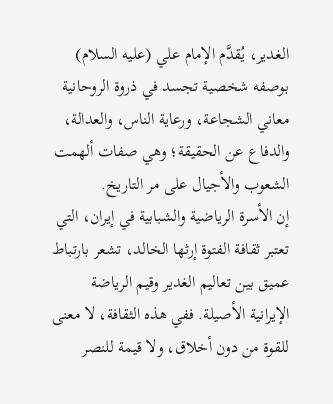الغدير، يُقدَّم الإمام علي (عليه السلام) بوصفه شخصية تجسد في ذروة الروحانية معاني الشجاعة، ورعاية الناس، والعدالة، والدفاع عن الحقيقة؛ وهي صفات ألهمت الشعوب والأجيال على مر التاريخ.
إن الأسرة الرياضية والشبابية في إيران، التي تعتبر ثقافة الفتوة إرثها الخالد، تشعر بارتباط عميق بين تعاليم الغدير وقيم الرياضة الإيرانية الأصيلة. ففي هذه الثقافة، لا معنى للقوة من دون أخلاق، ولا قيمة للنصر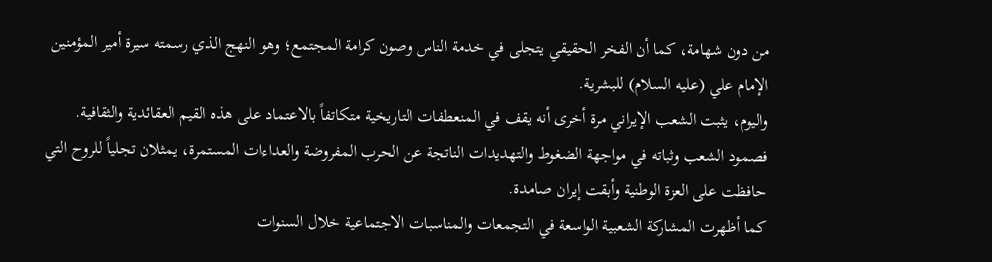من دون شهامة، كما أن الفخر الحقيقي يتجلى في خدمة الناس وصون كرامة المجتمع؛ وهو النهج الذي رسمته سيرة أمير المؤمنين الإمام علي (عليه السلام) للبشرية.
واليوم، يثبت الشعب الإيراني مرة أخرى أنه يقف في المنعطفات التاريخية متكاتفاً بالاعتماد على هذه القيم العقائدية والثقافية. فصمود الشعب وثباته في مواجهة الضغوط والتهديدات الناتجة عن الحرب المفروضة والعداءات المستمرة، يمثلان تجلياً للروح التي حافظت على العزة الوطنية وأبقت إيران صامدة.
كما أظهرت المشاركة الشعبية الواسعة في التجمعات والمناسبات الاجتماعية خلال السنوات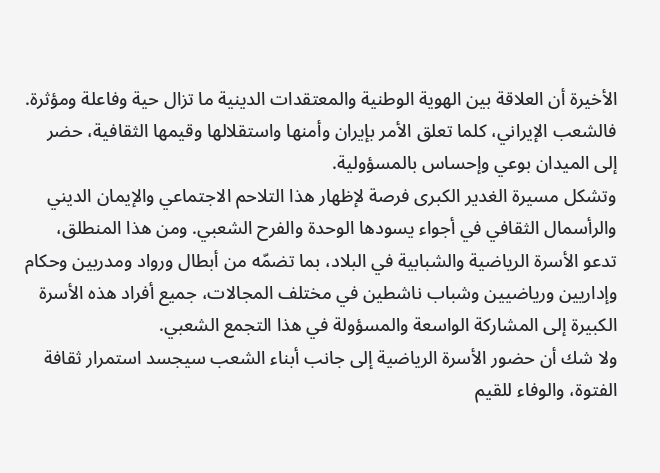الأخيرة أن العلاقة بين الهوية الوطنية والمعتقدات الدينية ما تزال حية وفاعلة ومؤثرة. فالشعب الإيراني، كلما تعلق الأمر بإيران وأمنها واستقلالها وقيمها الثقافية، حضر إلى الميدان بوعي وإحساس بالمسؤولية.
وتشكل مسيرة الغدير الكبرى فرصة لإظهار هذا التلاحم الاجتماعي والإيمان الديني والرأسمال الثقافي في أجواء يسودها الوحدة والفرح الشعبي. ومن هذا المنطلق، تدعو الأسرة الرياضية والشبابية في البلاد، بما تضمّه من أبطال ورواد ومدربين وحكام وإداريين ورياضيين وشباب ناشطين في مختلف المجالات، جميع أفراد هذه الأسرة الكبيرة إلى المشاركة الواسعة والمسؤولة في هذا التجمع الشعبي.
ولا شك أن حضور الأسرة الرياضية إلى جانب أبناء الشعب سيجسد استمرار ثقافة الفتوة، والوفاء للقيم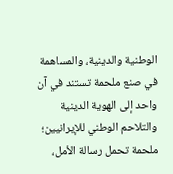الوطنية والدينية، والمساهمة في صنع ملحمة تستند في آن واحد إلى الهوية الدينية والتلاحم الوطني للإيرانيين؛ ملحمة تحمل رسالة الأمل،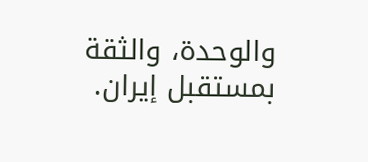والوحدة، والثقة بمستقبل إيران.